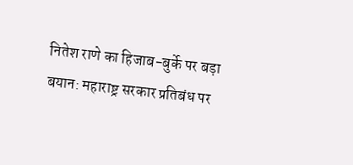नितेश राणे का हिजाब-बुर्के पर बड़ा बयान: महाराष्ट्र सरकार प्रतिबंध पर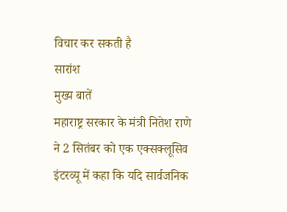विचार कर सकती है
सारांश
मुख्य बातें
महाराष्ट्र सरकार के मंत्री नितेश राणे ने 2 सितंबर को एक एक्सक्लूसिव इंटरव्यू में कहा कि यदि सार्वजनिक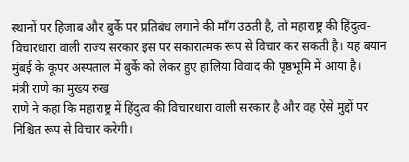स्थानों पर हिजाब और बुर्के पर प्रतिबंध लगाने की माँग उठती है, तो महाराष्ट्र की हिंदुत्व-विचारधारा वाली राज्य सरकार इस पर सकारात्मक रूप से विचार कर सकती है। यह बयान मुंबई के कूपर अस्पताल में बुर्के को लेकर हुए हालिया विवाद की पृष्ठभूमि में आया है।
मंत्री राणे का मुख्य रुख
राणे ने कहा कि महाराष्ट्र में हिंदुत्व की विचारधारा वाली सरकार है और वह ऐसे मुद्दों पर निश्चित रूप से विचार करेगी।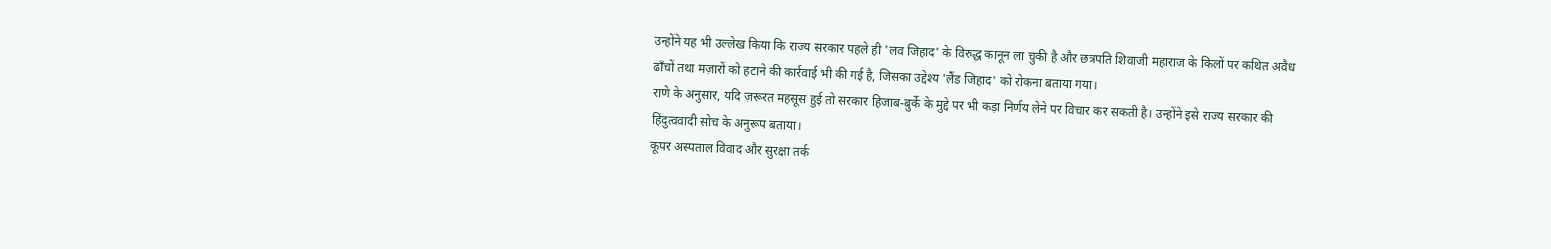उन्होंने यह भी उल्लेख किया कि राज्य सरकार पहले ही 'लव जिहाद' के विरुद्ध कानून ला चुकी है और छत्रपति शिवाजी महाराज के किलों पर कथित अवैध ढाँचों तथा मज़ारों को हटाने की कार्रवाई भी की गई है, जिसका उद्देश्य 'लैंड जिहाद' को रोकना बताया गया।
राणे के अनुसार, यदि ज़रूरत महसूस हुई तो सरकार हिजाब-बुर्के के मुद्दे पर भी कड़ा निर्णय लेने पर विचार कर सकती है। उन्होंने इसे राज्य सरकार की हिंदुत्ववादी सोच के अनुरूप बताया।
कूपर अस्पताल विवाद और सुरक्षा तर्क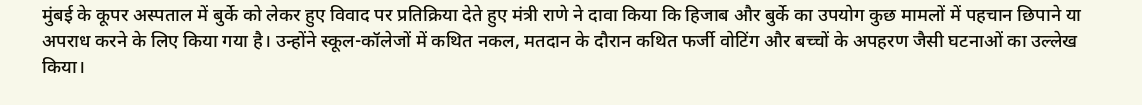मुंबई के कूपर अस्पताल में बुर्के को लेकर हुए विवाद पर प्रतिक्रिया देते हुए मंत्री राणे ने दावा किया कि हिजाब और बुर्के का उपयोग कुछ मामलों में पहचान छिपाने या अपराध करने के लिए किया गया है। उन्होंने स्कूल-कॉलेजों में कथित नकल, मतदान के दौरान कथित फर्जी वोटिंग और बच्चों के अपहरण जैसी घटनाओं का उल्लेख किया।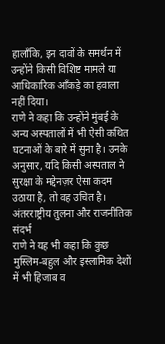हालाँकि, इन दावों के समर्थन में उन्होंने किसी विशिष्ट मामले या आधिकारिक आँकड़े का हवाला नहीं दिया।
राणे ने कहा कि उन्होंने मुंबई के अन्य अस्पतालों में भी ऐसी कथित घटनाओं के बारे में सुना है। उनके अनुसार, यदि किसी अस्पताल ने सुरक्षा के मद्देनज़र ऐसा कदम उठाया है, तो वह उचित है।
अंतरराष्ट्रीय तुलना और राजनीतिक संदर्भ
राणे ने यह भी कहा कि कुछ मुस्लिम-बहुल और इस्लामिक देशों में भी हिजाब व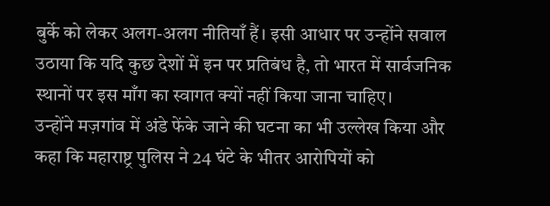बुर्के को लेकर अलग-अलग नीतियाँ हैं। इसी आधार पर उन्होंने सवाल उठाया कि यदि कुछ देशों में इन पर प्रतिबंध है, तो भारत में सार्वजनिक स्थानों पर इस माँग का स्वागत क्यों नहीं किया जाना चाहिए।
उन्होंने मज़गांव में अंडे फेंके जाने की घटना का भी उल्लेख किया और कहा कि महाराष्ट्र पुलिस ने 24 घंटे के भीतर आरोपियों को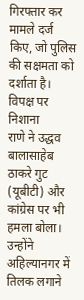गिरफ्तार कर मामले दर्ज किए, जो पुलिस की सक्षमता को दर्शाता है।
विपक्ष पर निशाना
राणे ने उद्धव बालासाहेब ठाकरे गुट (यूबीटी) और कांग्रेस पर भी हमला बोला। उन्होंने अहिल्यानगर में तिलक लगाने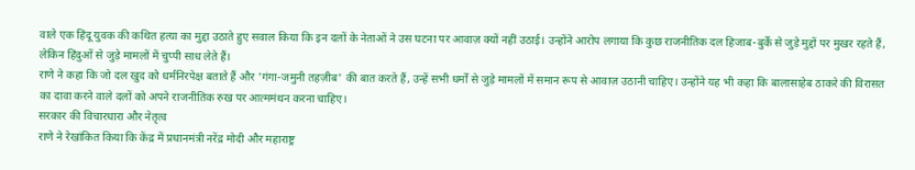वाले एक हिंदू युवक की कथित हत्या का मुद्दा उठाते हुए सवाल किया कि इन दलों के नेताओं ने उस घटना पर आवाज़ क्यों नहीं उठाई। उन्होंने आरोप लगाया कि कुछ राजनीतिक दल हिजाब-बुर्के से जुड़े मुद्दों पर मुखर रहते हैं, लेकिन हिंदुओं से जुड़े मामलों में चुप्पी साध लेते हैं।
राणे ने कहा कि जो दल खुद को धर्मनिरपेक्ष बताते हैं और 'गंगा-जमुनी तहज़ीब' की बात करते हैं, उन्हें सभी धर्मों से जुड़े मामलों में समान रूप से आवाज़ उठानी चाहिए। उन्होंने यह भी कहा कि बालासाहेब ठाकरे की विरासत का दावा करने वाले दलों को अपने राजनीतिक रुख पर आत्ममंथन करना चाहिए।
सरकार की विचारधारा और नेतृत्व
राणे ने रेखांकित किया कि केंद्र में प्रधानमंत्री नरेंद्र मोदी और महाराष्ट्र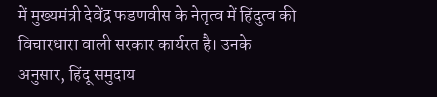में मुख्यमंत्री देवेंद्र फडणवीस के नेतृत्व में हिंदुत्व की विचारधारा वाली सरकार कार्यरत है। उनके अनुसार, हिंदू समुदाय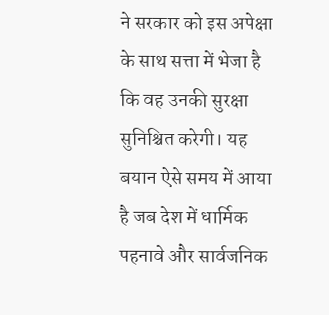ने सरकार को इस अपेक्षा के साथ सत्ता में भेजा है कि वह उनकी सुरक्षा सुनिश्चित करेगी। यह बयान ऐसे समय में आया है जब देश में धार्मिक पहनावे और सार्वजनिक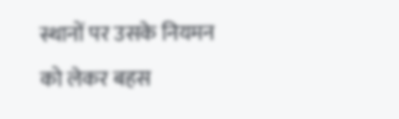स्थानों पर उसके नियमन को लेकर बहस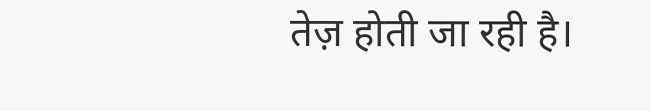तेज़ होती जा रही है।